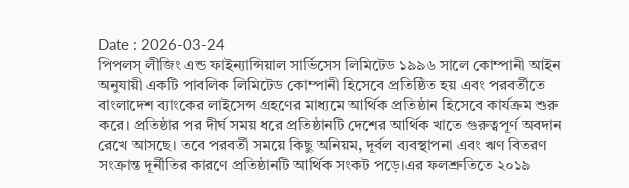Date : 2026-03-24
পিপলস্ লীজিং এন্ড ফাইন্যান্সিয়াল সার্ভিসেস লিমিটেড ১৯৯৬ সালে কোম্পানী আইন অনুযায়ী একটি পাবলিক লিমিটেড কোম্পানী হিসেবে প্রতিষ্ঠিত হয় এবং পরবর্তীতে বাংলাদেশ ব্যাংকের লাইসেন্স গ্রহণের মাধ্যমে আর্থিক প্রতিষ্ঠান হিসেবে কার্যক্রম শুরু করে। প্রতিষ্ঠার পর দীর্ঘ সময় ধরে প্রতিষ্ঠানটি দেশের আর্থিক খাতে গুরুত্বপূর্ণ অবদান রেখে আসছে। তবে পরবর্তী সময়ে কিছু অনিয়ম, দূর্বল ব্যবস্থাপনা এবং ঋণ বিতরণ সংক্রান্ত দূর্নীতির কারণে প্রতিষ্ঠানটি আর্থিক সংকট পড়ে।এর ফলশ্রুতিতে ২০১৯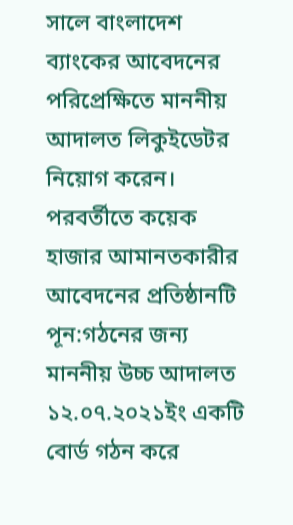সালে বাংলাদেশ ব্যাংকের আবেদনের পরিপ্রেক্ষিতে মাননীয় আদালত লিকুইডেটর নিয়োগ করেন। পরবর্তীতে কয়েক হাজার আমানতকারীর আবেদনের প্রতিষ্ঠানটি পূন:গঠনের জন্য মাননীয় উচ্চ আদালত ১২.০৭.২০২১ইং একটি বোর্ড গঠন করে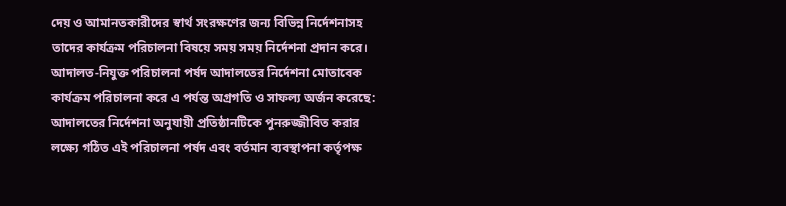দেয় ও আমানতকারীদের স্বার্থ সংরক্ষণের জন্য বিভিন্ন নির্দেশনাসহ তাদের কার্যক্রম পরিচালনা বিষয়ে সময় সময় নির্দেশনা প্রদান করে।
আদালত-নিযুক্ত পরিচালনা পর্ষদ আদালতের নির্দেশনা মোতাবেক কার্যক্রম পরিচালনা করে এ পর্যন্ত অগ্রগতি ও সাফল্য অর্জন করেছে:
আদালতের নির্দেশনা অনুযায়ী প্রতিষ্ঠানটিকে পুনরুজ্জীবিত করার লক্ষ্যে গঠিত এই পরিচালনা পর্ষদ এবং বর্তমান ব্যবস্থাপনা কর্তৃপক্ষ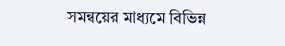সমন্বয়ের মাধ্যমে বিভিন্ন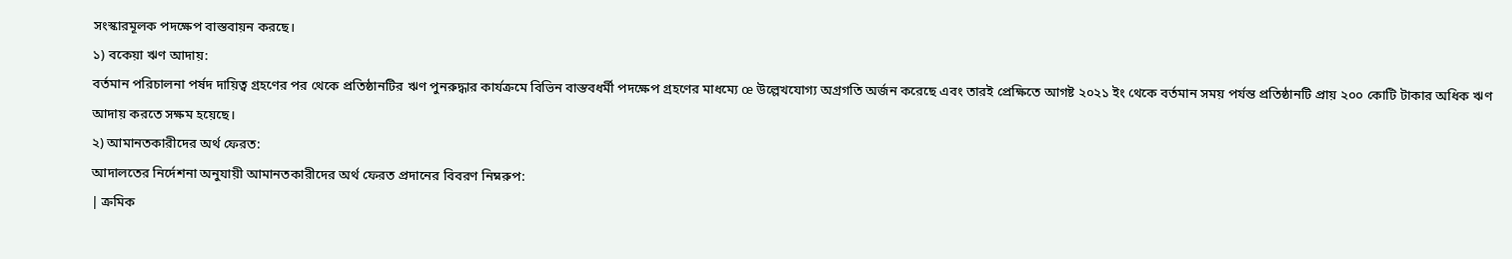সংস্কারমূলক পদক্ষেপ বাস্তবায়ন করছে।
১) বকেয়া ঋণ আদায়:
বর্তমান পরিচালনা পর্ষদ দায়িত্ব গ্রহণের পর থেকে প্রতিষ্ঠানটির ঋণ পুনরুদ্ধার কার্যক্রমে বিভিন বাস্তবধর্মী পদক্ষেপ গ্রহণের মাধম্যে œ উল্লেখযোগ্য অগ্রগতি অর্জন করেছে এবং তারই প্রেক্ষিতে আগষ্ট ২০২১ ইং থেকে বর্তমান সময় পর্যন্ত প্রতিষ্ঠানটি প্রায় ২০০ কোটি টাকার অধিক ঋণ আদায় করতে সক্ষম হয়েছে।
২) আমানতকারীদের অর্থ ফেরত:
আদালতের নির্দেশনা অনুযায়ী আমানতকারীদের অর্থ ফেরত প্রদানের বিবরণ নিম্নরুপ:
| ক্রমিক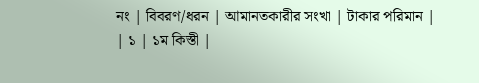নং | বিবরণ/ধরন | আমানতকারীর সংখা | টাকার পরিমান |
| ১ | ১ম কিস্তী |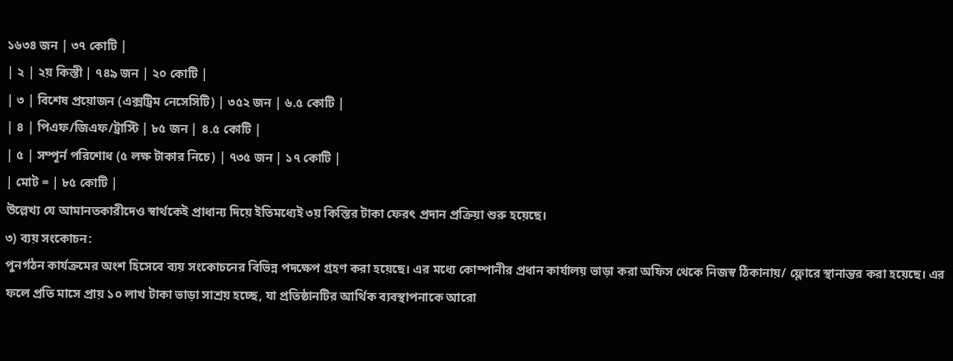১৬৩৪ জন | ৩৭ কোটি |
| ২ | ২য় কিস্তী | ৭৪৯ জন | ২০ কোটি |
| ৩ | বিশেষ প্রয়োজন (এক্সট্রিম নেসেসিটি) | ৩৫২ জন | ৬.৫ কোটি |
| ৪ | পিএফ/জিএফ/ট্রাস্টি | ৮৫ জন | ৪.৫ কোটি |
| ৫ | সম্পূর্ন পরিশোধ (৫ লক্ষ টাকার নিচে) | ৭৩৫ জন | ১৭ কোটি |
| মোট = | ৮৫ কোটি |
উল্লেখ্য যে আমানতকারীদেও স্বার্থকেই প্রাধান্য দিয়ে ইতিমধ্যেই ৩য় কিস্তির টাকা ফেরৎ প্রদান প্রক্রিয়া শুরু হয়েছে।
৩) ব্যয় সংকোচন:
পুনর্গঠন কার্যক্রমের অংশ হিসেবে ব্যয় সংকোচনের বিভিন্ন পদক্ষেপ গ্রহণ করা হয়েছে। এর মধ্যে কোম্পানীর প্রধান কার্যালয় ভাড়া করা অফিস থেকে নিজস্ব ঠিকানায়/ ফ্লোরে স্থানান্তর করা হয়েছে। এর ফলে প্রতি মাসে প্রায় ১০ লাখ টাকা ভাড়া সাশ্রয় হচ্ছে, যা প্রতিষ্ঠানটির আর্থিক ব্যবস্থাপনাকে আরো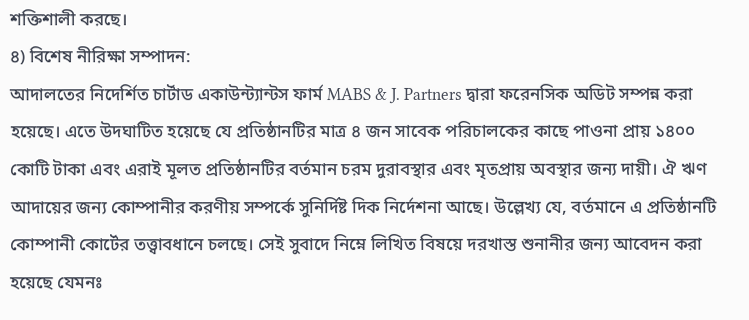শক্তিশালী করছে।
৪) বিশেষ নীরিক্ষা সম্পাদন:
আদালতের নিদের্শিত চার্টাড একাউন্ট্যান্টস ফার্ম MABS & J. Partners দ্বারা ফরেনসিক অডিট সম্পন্ন করা হয়েছে। এতে উদঘাটিত হয়েছে যে প্রতিষ্ঠানটির মাত্র ৪ জন সাবেক পরিচালকের কাছে পাওনা প্রায় ১৪০০ কোটি টাকা এবং এরাই মূলত প্রতিষ্ঠানটির বর্তমান চরম দুরাবস্থার এবং মৃতপ্রায় অবস্থার জন্য দায়ী। ঐ ঋণ আদায়ের জন্য কোম্পানীর করণীয় সম্পর্কে সুনির্দিষ্ট দিক নির্দেশনা আছে। উল্লেখ্য যে, বর্তমানে এ প্রতিষ্ঠানটি কোম্পানী কোর্টের তত্ত্বাবধানে চলছে। সেই সুবাদে নিম্নে লিখিত বিষয়ে দরখাস্ত শুনানীর জন্য আবেদন করা হয়েছে যেমনঃ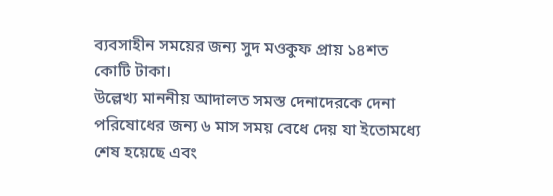ব্যবসাহীন সময়ের জন্য সুদ মওকুফ প্রায় ১৪শত কোটি টাকা।
উল্লেখ্য মাননীয় আদালত সমস্ত দেনাদেরকে দেনা পরিষোধের জন্য ৬ মাস সময় বেধে দেয় যা ইতোমধ্যে শেষ হয়েছে এবং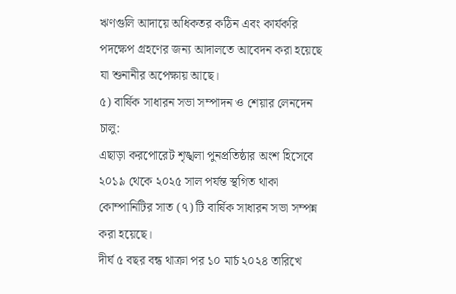ঋণগুলি আদায়ে অধিকতর কঠিন এবং কার্যকরি পদক্ষেপ গ্রহণের জন্য আদালতে আবেদন করা হয়েছে যা শুনানীর অপেক্ষায় আছে।
৫) বার্ষিক সাধারন সভা সম্পাদন ও শেয়ার লেনদেন চালু:
এছাড়া করপোরেট শৃঙ্খলা পুনপ্রতিষ্ঠার অংশ হিসেবে ২০১৯ থেকে ২০২৫ সাল পর্যন্ত স্থগিত থাকা কোম্পানিটির সাত (৭) টি বার্ষিক সাধারন সভা সম্পন্ন করা হয়েছে।
দীর্ঘ ৫ বছর বন্ধ থাক্রা পর ১০ মার্চ ২০২৪ তারিখে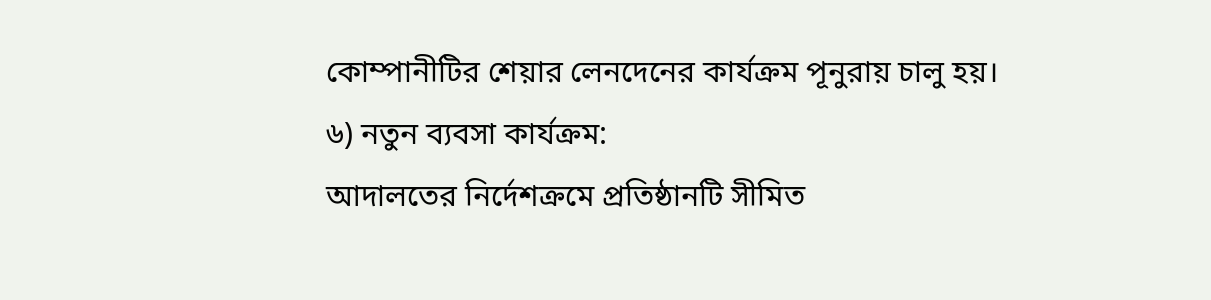কোম্পানীটির শেয়ার লেনদেনের কার্যক্রম পূনুরায় চালু হয়।
৬) নতুন ব্যবসা কার্যক্রম:
আদালতের নির্দেশক্রমে প্রতিষ্ঠানটি সীমিত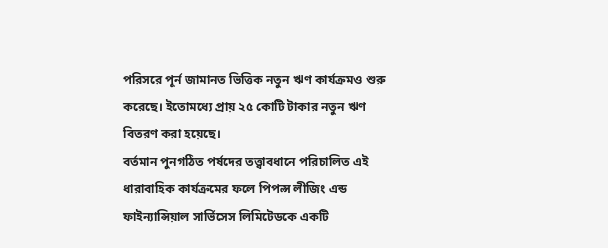পরিসরে পূর্ন জামানত ভিত্তিক নতুন ঋণ কার্যক্রমও শুরু করেছে। ইতোমধ্যে প্রায় ২৫ কোটি টাকার নতুন ঋণ বিতরণ করা হয়েছে।
বর্তমান পুনগঠিত পর্ষদের তত্ত্বাবধানে পরিচালিত এই ধারাবাহিক কার্যক্রমের ফলে পিপল্স লীজিং এন্ড ফাইন্যান্সিয়াল সার্ভিসেস লিমিটেডকে একটি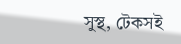সুস্থ, টেকসই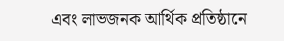এবং লাভজনক আর্থিক প্রতিষ্ঠানে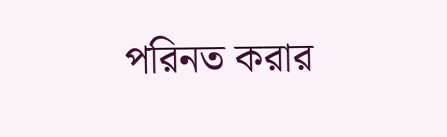পরিনত করার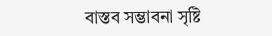বাস্তব সম্ভাবনা সৃষ্টি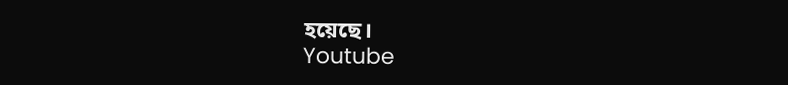হয়েছে।
Youtube